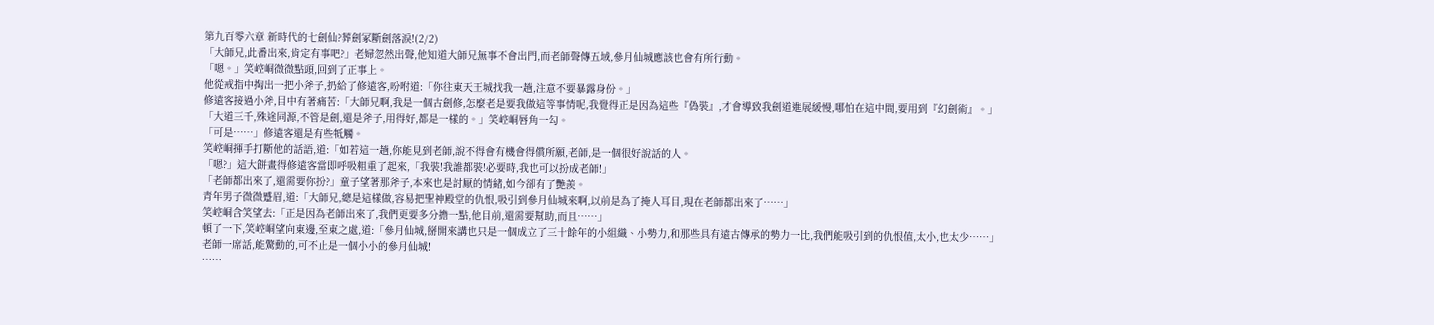第九百零六章 新時代的七劍仙?葬劍冢斷劍落淚!(2/2)
「大師兄,此番出來,肯定有事吧?」老婦忽然出聲,他知道大師兄無事不會出門,而老師聲傳五域,參月仙城應該也會有所行動。
「嗯。」笑崆峒微微點頭,回到了正事上。
他從戒指中掏出一把小斧子,扔給了修遠客,吩咐道:「你往東天王城找我一趟,注意不要暴露身份。」
修遠客接過小斧,目中有著痛苦:「大師兄啊,我是一個古劍修,怎麼老是要我做這等事情呢,我覺得正是因為這些『偽裝』,才會導致我劍道進展緩慢,哪怕在這中間,要用到『幻劍術』。」
「大道三千,殊途同源,不管是劍,還是斧子,用得好,都是一樣的。」笑崆峒唇角一勾。
「可是……」修遠客還是有些牴觸。
笑崆峒揮手打斷他的話語,道:「如若這一趟,你能見到老師,說不得會有機會得償所願,老師,是一個很好說話的人。
「嗯?」這大餅畫得修遠客當即呼吸粗重了起來,「我裝!我誰都裝!必要時,我也可以扮成老師!」
「老師都出來了,還需要你扮?」童子望著那斧子,本來也是討厭的情緒,如今卻有了艷羨。
青年男子微微蹙眉,道:「大師兄,總是這樣做,容易把聖神殿堂的仇恨,吸引到參月仙城來啊,以前是為了掩人耳目,現在老師都出來了……」
笑崆峒含笑望去:「正是因為老師出來了,我們更要多分擔一點,他目前,還需要幫助,而且……」
頓了一下,笑崆峒望向東邊,至東之處,道:「參月仙城,掰開來講也只是一個成立了三十餘年的小組織、小勢力,和那些具有遠古傳承的勢力一比,我們能吸引到的仇恨值,太小,也太少……」
老師一席話,能驚動的,可不止是一個小小的參月仙城!
……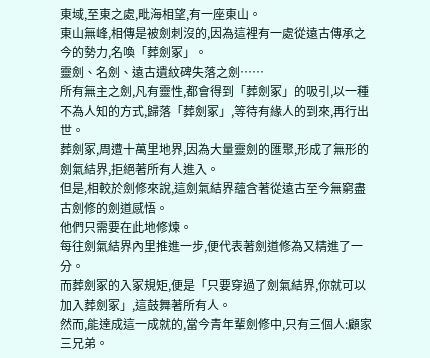東域,至東之處,毗海相望,有一座東山。
東山無峰,相傳是被劍刺沒的,因為這裡有一處從遠古傳承之今的勢力,名喚「葬劍冢」。
靈劍、名劍、遠古遺紋碑失落之劍……
所有無主之劍,凡有靈性,都會得到「葬劍冢」的吸引,以一種不為人知的方式,歸落「葬劍冢」,等待有緣人的到來,再行出世。
葬劍冢,周遭十萬里地界,因為大量靈劍的匯聚,形成了無形的劍氣結界,拒絕著所有人進入。
但是,相較於劍修來說,這劍氣結界蘊含著從遠古至今無窮盡古劍修的劍道感悟。
他們只需要在此地修煉。
每往劍氣結界內里推進一步,便代表著劍道修為又精進了一分。
而葬劍冢的入冢規矩,便是「只要穿過了劍氣結界,你就可以加入葬劍冢」,這鼓舞著所有人。
然而,能達成這一成就的,當今青年輩劍修中,只有三個人:顧家三兄弟。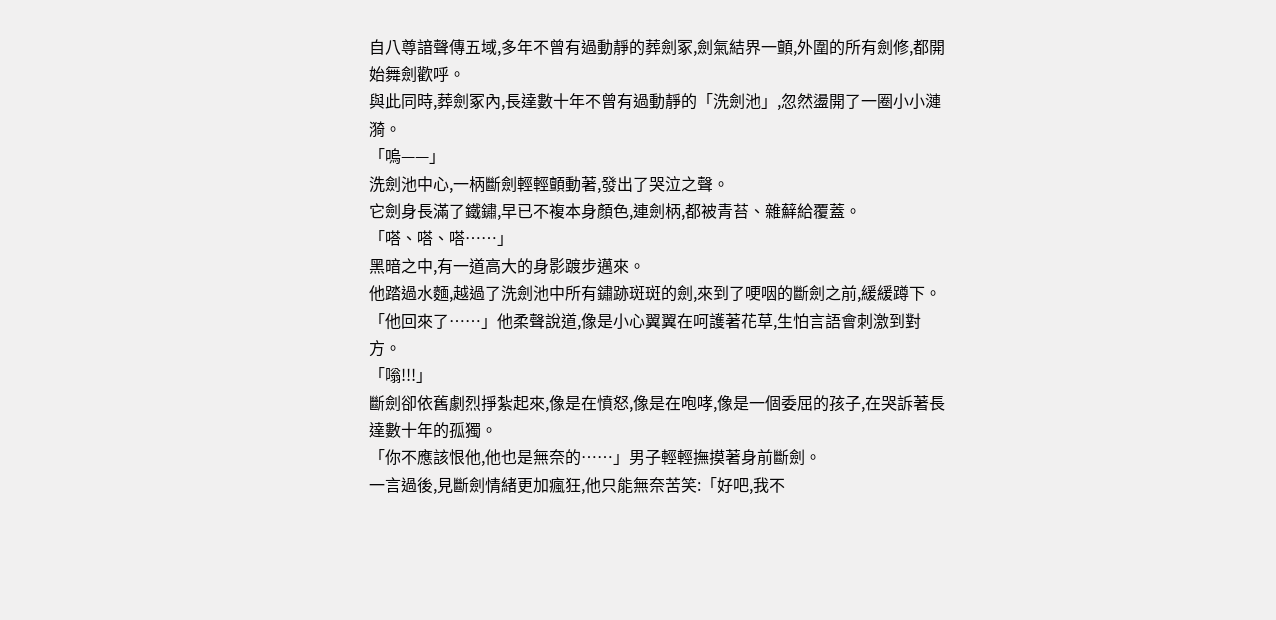自八尊諳聲傳五域,多年不曾有過動靜的葬劍冢,劍氣結界一顫,外圍的所有劍修,都開始舞劍歡呼。
與此同時,葬劍冢內,長達數十年不曾有過動靜的「洗劍池」,忽然盪開了一圈小小漣漪。
「嗚——」
洗劍池中心,一柄斷劍輕輕顫動著,發出了哭泣之聲。
它劍身長滿了鐵鏽,早已不複本身顏色,連劍柄,都被青苔、雜蘚給覆蓋。
「嗒、嗒、嗒……」
黑暗之中,有一道高大的身影踱步邁來。
他踏過水麵,越過了洗劍池中所有鏽跡斑斑的劍,來到了哽咽的斷劍之前,緩緩蹲下。
「他回來了……」他柔聲說道,像是小心翼翼在呵護著花草,生怕言語會刺激到對方。
「嗡!!!」
斷劍卻依舊劇烈掙紮起來,像是在憤怒,像是在咆哮,像是一個委屈的孩子,在哭訴著長達數十年的孤獨。
「你不應該恨他,他也是無奈的……」男子輕輕撫摸著身前斷劍。
一言過後,見斷劍情緒更加瘋狂,他只能無奈苦笑:「好吧,我不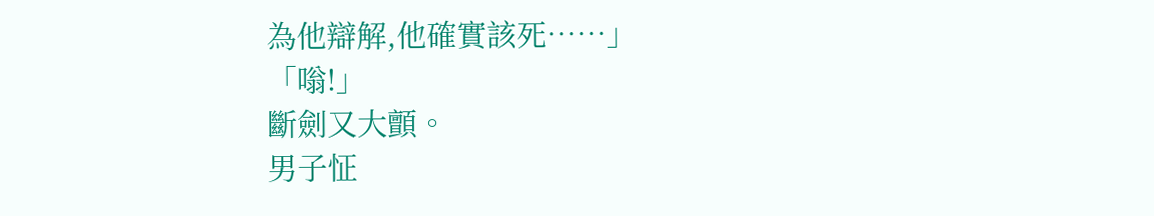為他辯解,他確實該死……」
「嗡!」
斷劍又大顫。
男子怔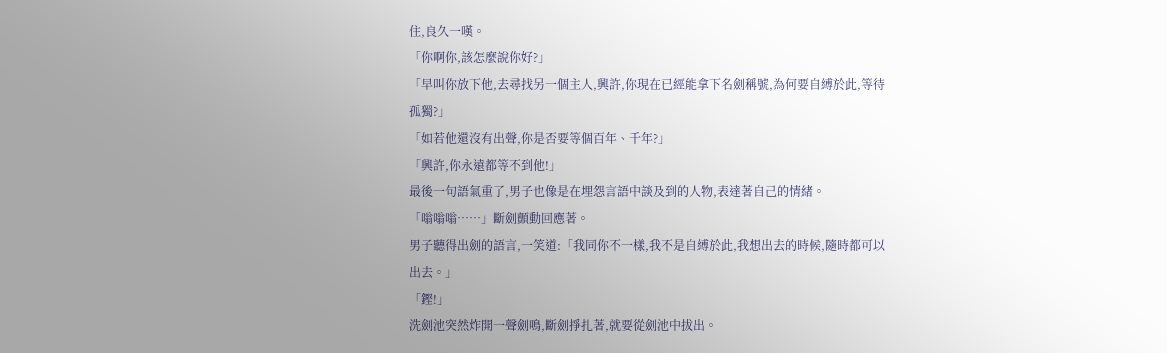住,良久一嘆。
「你啊你,該怎麼說你好?」
「早叫你放下他,去尋找另一個主人,興許,你現在已經能拿下名劍稱號,為何要自縛於此,等待孤獨?」
「如若他還沒有出聲,你是否要等個百年、千年?」
「興許,你永遠都等不到他!」
最後一句語氣重了,男子也像是在埋怨言語中談及到的人物,表達著自己的情緒。
「嗡嗡嗡……」斷劍顫動回應著。
男子聽得出劍的語言,一笑道:「我同你不一樣,我不是自縛於此,我想出去的時候,隨時都可以出去。」
「鏗!」
洗劍池突然炸開一聲劍鳴,斷劍掙扎著,就要從劍池中拔出。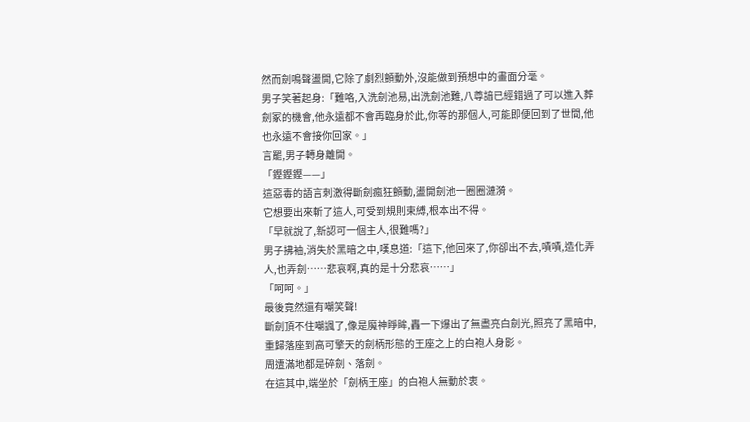然而劍鳴聲盪開,它除了劇烈顫動外,沒能做到預想中的畫面分毫。
男子笑著起身:「難咯,入洗劍池易,出洗劍池難,八尊諳已經錯過了可以進入葬劍冢的機會,他永遠都不會再臨身於此,你等的那個人,可能即便回到了世間,他也永遠不會接你回家。」
言罷,男子轉身離開。
「鏗鏗鏗——」
這惡毒的語言刺激得斷劍瘋狂顫動,盪開劍池一圈圈漣漪。
它想要出來斬了這人,可受到規則束縛,根本出不得。
「早就說了,新認可一個主人,很難嗎?」
男子拂袖,消失於黑暗之中,嘆息道:「這下,他回來了,你卻出不去,嘖嘖,造化弄人,也弄劍……悲哀啊,真的是十分悲哀……」
「呵呵。」
最後竟然還有嘲笑聲!
斷劍頂不住嘲諷了,像是魔神睜眸,轟一下爆出了無盡亮白劍光,照亮了黑暗中,重歸落座到高可擎天的劍柄形態的王座之上的白袍人身影。
周遭滿地都是碎劍、落劍。
在這其中,端坐於「劍柄王座」的白袍人無動於衷。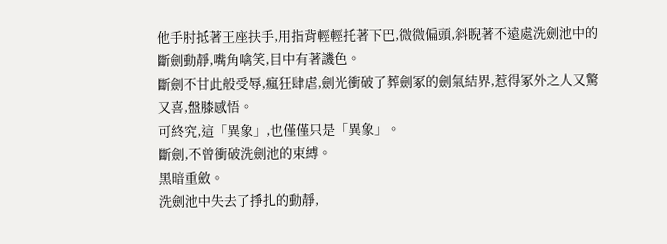他手肘抵著王座扶手,用指背輕輕托著下巴,微微偏頭,斜睨著不遠處洗劍池中的斷劍動靜,嘴角噙笑,目中有著譏色。
斷劍不甘此般受辱,瘋狂肆虐,劍光衝破了葬劍冢的劍氣結界,惹得冢外之人又驚又喜,盤膝感悟。
可終究,這「異象」,也僅僅只是「異象」。
斷劍,不曾衝破洗劍池的束縛。
黑暗重斂。
洗劍池中失去了掙扎的動靜,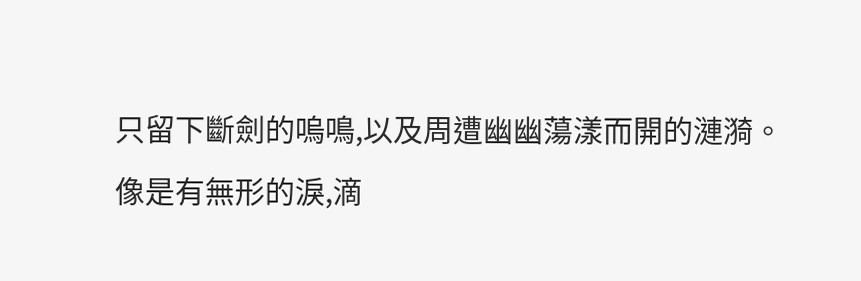只留下斷劍的嗚鳴,以及周遭幽幽蕩漾而開的漣漪。
像是有無形的淚,滴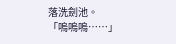落洗劍池。
「嗚嗚嗚……」